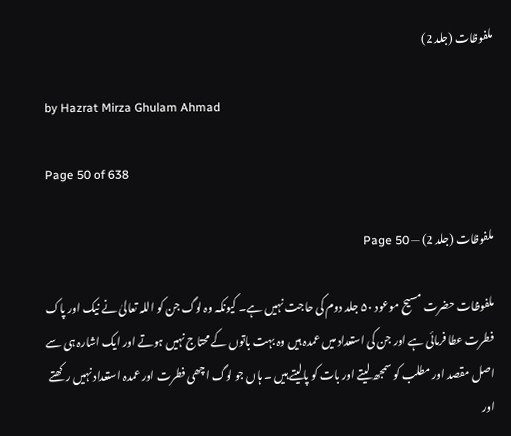ملفوظات (جلد 2)

by Hazrat Mirza Ghulam Ahmad

Page 50 of 638

ملفوظات (جلد 2) — Page 50

ملفوظات حضرت مسیح موعود ۵۰ جلد دوم کی حاجت نہیں ہے۔ کیونکہ وہ لوگ جن کو اللہ تعالیٰ نے نیک اور پاک فطرت عطا فرمائی ہے اور جن کی استعداد میں عمدہ ہیں وہ بہت باتوں کے محتاج نہیں ہوتے اور ایک اشارہ ہی سے اصل مقصد اور مطلب کو سمجھ لیتے اور بات کو پالیتے ہیں ۔ ہاں جو لوگ اچھی فطرت اور عمدہ استعداد نہیں رکھتے اور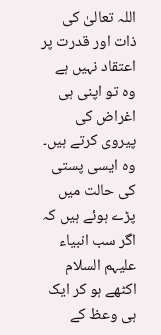اللہ تعالیٰ کی ذات اور قدرت پر اعتقاد نہیں ہے وہ تو اپنی ہی اغراض کی پیروی کرتے ہیں۔ وہ ایسی پستی کی حالت میں پڑے ہوئے ہیں کہ اگر سب انبیاء علیہم السلام اکٹھے ہو کر ایک ہی وعظ کے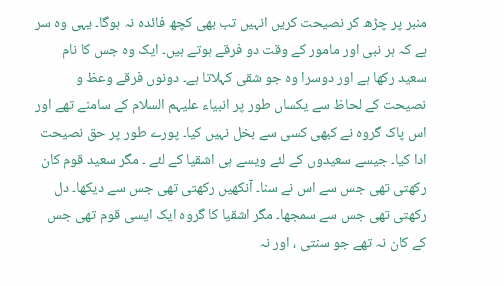منبر پر چڑھ کر نصیحت کریں انہیں تب بھی کچھ فائدہ نہ ہوگا۔ یہی وہ سر ہے کہ ہر نبی اور مامور کے وقت دو فرقے ہوتے ہیں۔ ایک وہ جس کا نام سعید رکھا ہے اور دوسرا وہ جو شقی کہلاتا ہے۔ دونوں فرقے وعظ و نصیحت کے لحاظ سے یکساں طور پر انبیاء علیہم السلام کے سامنے تھے اور اس پاک گروہ نے کبھی کسی سے بخل نہیں کیا۔ پورے طور پر حق نصیحت ادا کیا۔ جیسے سعیدوں کے لئے ویسے ہی اشقیا کے لئے ۔ مگر سعید قوم کان رکھتی تھی جس سے اس نے سنا۔ آنکھیں رکھتی تھی جس سے دیکھا۔ دل رکھتی تھی جس سے سمجھا۔ مگر اشقیا کا گروہ ایک ایسی قوم تھی جس کے کان نہ تھے جو سنتی ، اور نہ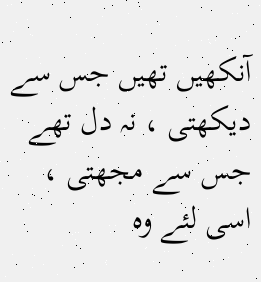آنکھیں تھیں جس سے دیکھتی ، نہ دل تھے جس سے مجھتی ، اسی لئے وہ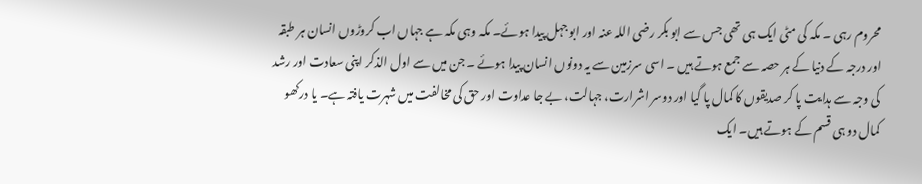محروم رہی ۔ مکہ کی مٹی ایک ہی تھی جس سے ابو بکر رضی اللہ عنہ اور ابو جہل پیدا ہوئے۔ مکہ وہی مکہ ہے جہاں اب کروڑوں انسان ہر طبقہ اور درجہ کے دنیا کے ہر حصہ سے جمع ہوتے ہیں ۔ اسی سرزمین سے یہ دونوں انسان پیدا ہوئے ۔ جن میں سے اول الذکر اپنی سعادت اور رشد کی وجہ سے ہدایت پا کر صدیقوں کا کمال پا گیا اور دوسر اشرارت، جہالت، بے جا عداوت اور حق کی مخالفت میں شہرت یافتہ ہے۔ یا درکھو کمال دو ہی قسم کے ہوتے ہیں۔ ایک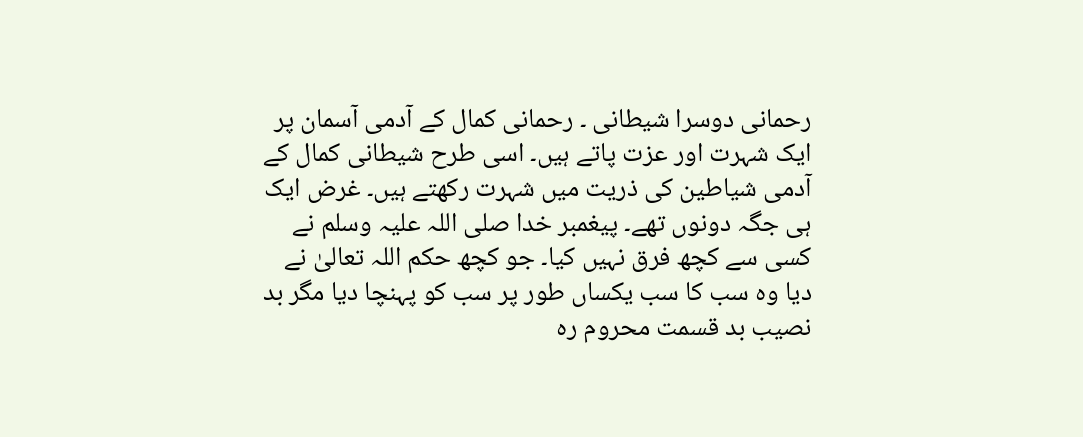رحمانی دوسرا شیطانی ۔ رحمانی کمال کے آدمی آسمان پر ایک شہرت اور عزت پاتے ہیں۔ اسی طرح شیطانی کمال کے آدمی شیاطین کی ذریت میں شہرت رکھتے ہیں۔ غرض ایک ہی جگہ دونوں تھے۔ پیغمبر خدا صلی اللہ علیہ وسلم نے کسی سے کچھ فرق نہیں کیا۔ جو کچھ حکم اللہ تعالیٰ نے دیا وہ سب کا سب یکساں طور پر سب کو پہنچا دیا مگر بد نصیب بد قسمت محروم رہ